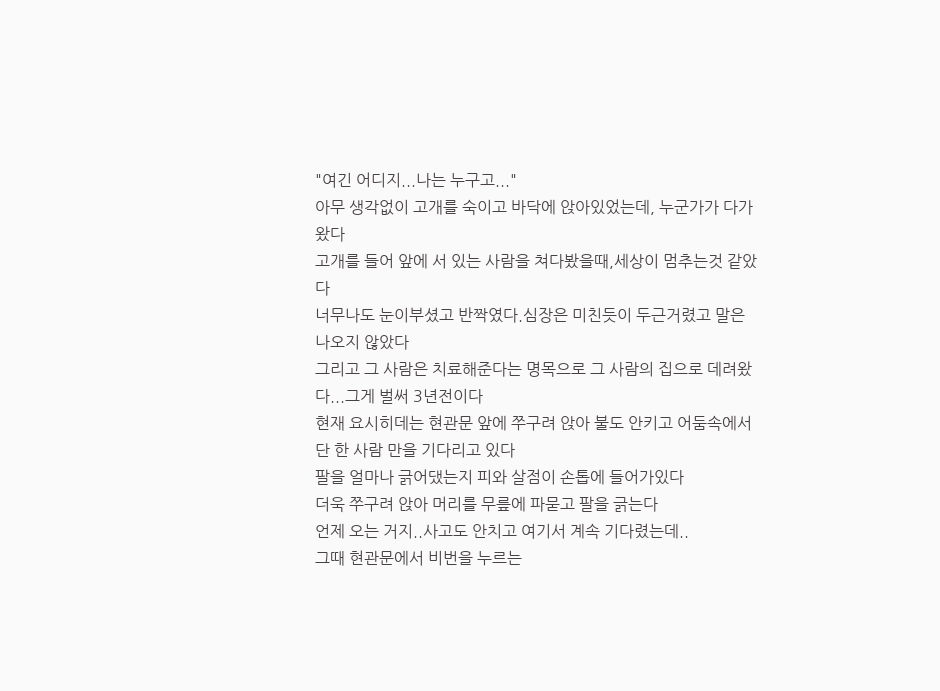"여긴 어디지...나는 누구고..."
아무 생각없이 고개를 숙이고 바닥에 앉아있었는데, 누군가가 다가왔다
고개를 들어 앞에 서 있는 사람을 쳐다봤을때,세상이 멈추는것 같았다
너무나도 눈이부셨고 반짝였다.심장은 미친듯이 두근거렸고 말은 나오지 않았다
그리고 그 사람은 치료해준다는 명목으로 그 사람의 집으로 데려왔다...그게 벌써 3년전이다
현재 요시히데는 현관문 앞에 쭈구려 앉아 불도 안키고 어둠속에서 단 한 사람 만을 기다리고 있다
팔을 얼마나 긁어댔는지 피와 살점이 손톱에 들어가있다
더욱 쭈구려 앉아 머리를 무릎에 파묻고 팔을 긁는다
언제 오는 거지..사고도 안치고 여기서 계속 기다렸는데..
그때 현관문에서 비번을 누르는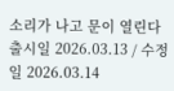소리가 나고 문이 열린다
출시일 2026.03.13 / 수정일 2026.03.14